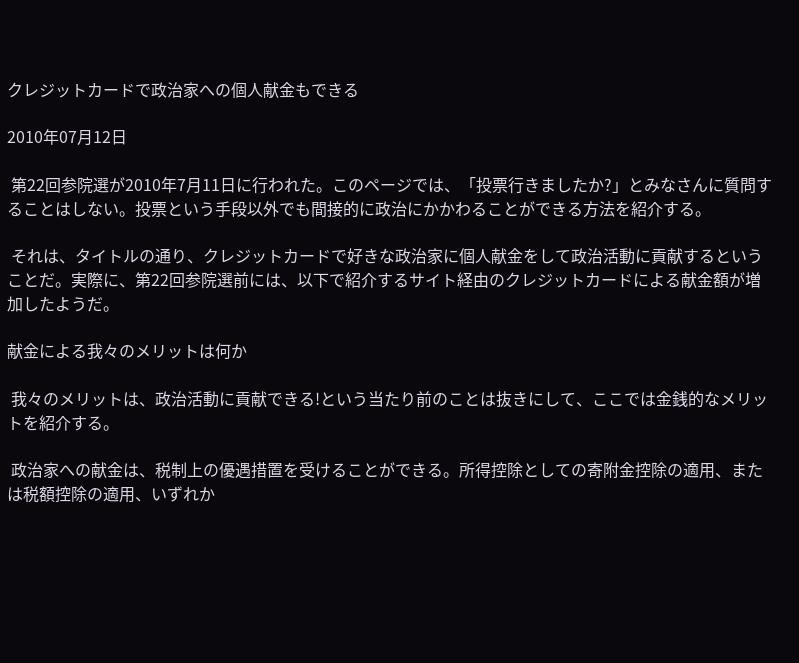クレジットカードで政治家への個人献金もできる

2010年07月12日

 第22回参院選が2010年7月11日に行われた。このページでは、「投票行きましたか?」とみなさんに質問することはしない。投票という手段以外でも間接的に政治にかかわることができる方法を紹介する。

 それは、タイトルの通り、クレジットカードで好きな政治家に個人献金をして政治活動に貢献するということだ。実際に、第22回参院選前には、以下で紹介するサイト経由のクレジットカードによる献金額が増加したようだ。

献金による我々のメリットは何か

 我々のメリットは、政治活動に貢献できる!という当たり前のことは抜きにして、ここでは金銭的なメリットを紹介する。

 政治家への献金は、税制上の優遇措置を受けることができる。所得控除としての寄附金控除の適用、または税額控除の適用、いずれか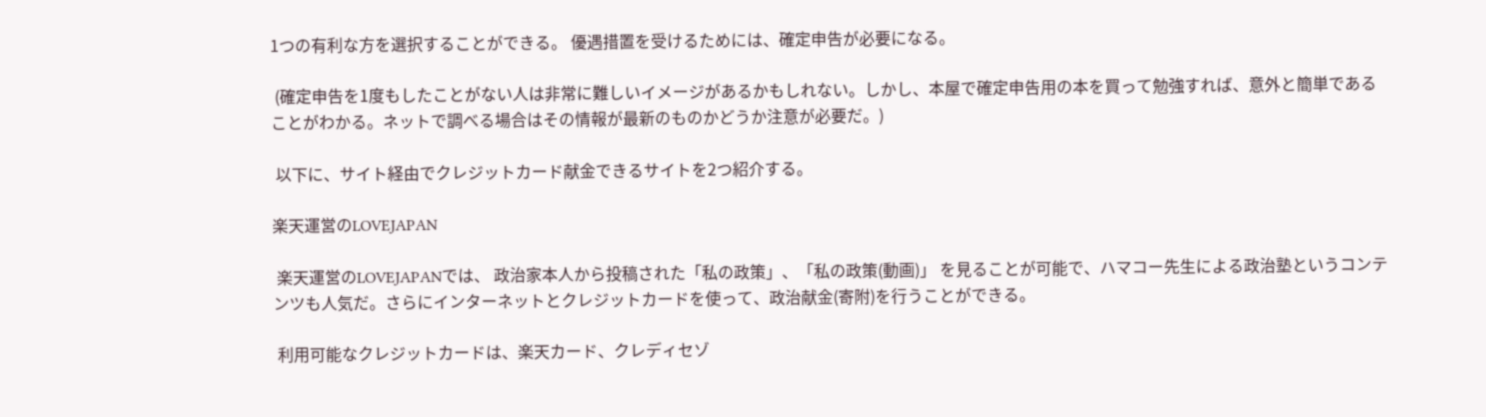1つの有利な方を選択することができる。 優遇措置を受けるためには、確定申告が必要になる。

 (確定申告を1度もしたことがない人は非常に難しいイメージがあるかもしれない。しかし、本屋で確定申告用の本を買って勉強すれば、意外と簡単であることがわかる。ネットで調べる場合はその情報が最新のものかどうか注意が必要だ。)

 以下に、サイト経由でクレジットカード献金できるサイトを2つ紹介する。

楽天運営のLOVEJAPAN

 楽天運営のLOVEJAPANでは、 政治家本人から投稿された「私の政策」、「私の政策(動画)」 を見ることが可能で、ハマコー先生による政治塾というコンテンツも人気だ。さらにインターネットとクレジットカードを使って、政治献金(寄附)を行うことができる。

 利用可能なクレジットカードは、楽天カード、クレディセゾ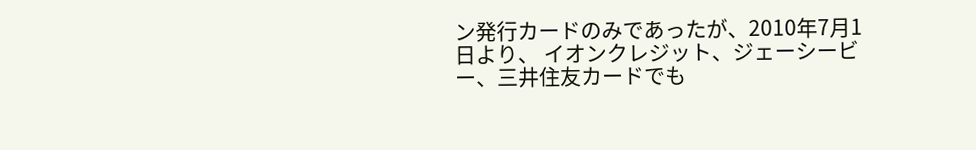ン発行カードのみであったが、2010年7月1日より、 イオンクレジット、ジェーシービー、三井住友カードでも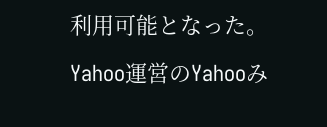利用可能となった。

Yahoo運営のYahooみ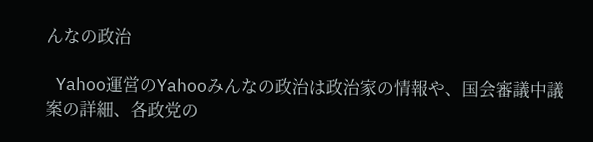んなの政治

 Yahoo運営のYahooみんなの政治は政治家の情報や、国会審議中議案の詳細、各政党の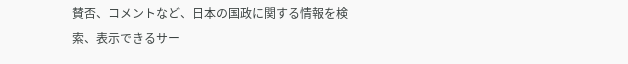賛否、コメントなど、日本の国政に関する情報を検索、表示できるサー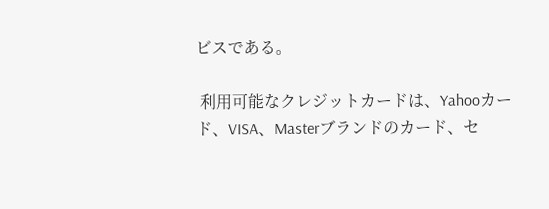ビスである。

 利用可能なクレジットカードは、Yahooカード、VISA、Masterブランドのカード、セ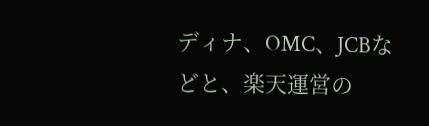ディナ、OMC、JCBなどと、楽天運営の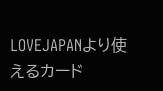LOVEJAPANより使えるカード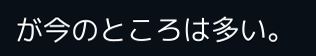が今のところは多い。